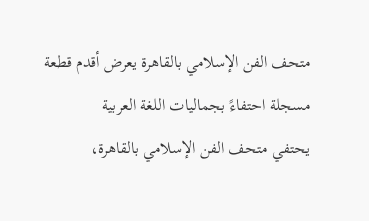متحف الفن الإسلامي بالقاهرة يعرض أقدم قطعة مسجلة احتفاءً بجماليات اللغة العربية
يحتفي متحف الفن الإسلامي بالقاهرة،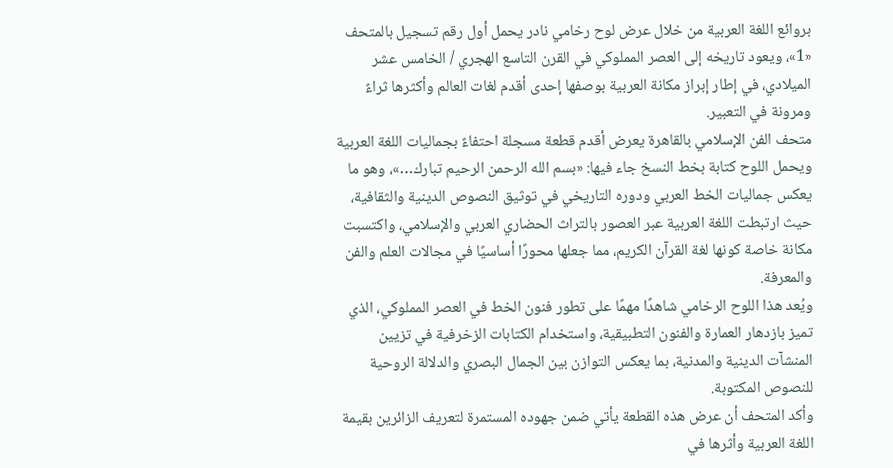بروائع اللغة العربية من خلال عرض لوح رخامي نادر يحمل أول رقم تسجيل بالمتحف «1»، ويعود تاريخه إلى العصر المملوكي في القرن التاسع الهجري / الخامس عشر الميلادي، في إطار إبراز مكانة العربية بوصفها إحدى أقدم لغات العالم وأكثرها ثراءً ومرونة في التعبير.
متحف الفن الإسلامي بالقاهرة يعرض أقدم قطعة مسجلة احتفاءً بجماليات اللغة العربية
ويحمل اللوح كتابة بخط النسخ جاء فيها: «بسم الله الرحمن الرحيم تبارك…»، وهو ما يعكس جماليات الخط العربي ودوره التاريخي في توثيق النصوص الدينية والثقافية، حيث ارتبطت اللغة العربية عبر العصور بالتراث الحضاري العربي والإسلامي، واكتسبت مكانة خاصة كونها لغة القرآن الكريم، مما جعلها محورًا أساسيًا في مجالات العلم والفن والمعرفة.
ويُعد هذا اللوح الرخامي شاهدًا مهمًا على تطور فنون الخط في العصر المملوكي، الذي تميز بازدهار العمارة والفنون التطبيقية، واستخدام الكتابات الزخرفية في تزيين المنشآت الدينية والمدنية، بما يعكس التوازن بين الجمال البصري والدلالة الروحية للنصوص المكتوبة.
وأكد المتحف أن عرض هذه القطعة يأتي ضمن جهوده المستمرة لتعريف الزائرين بقيمة اللغة العربية وأثرها في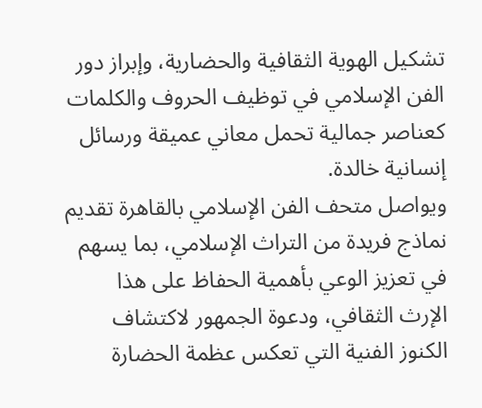تشكيل الهوية الثقافية والحضارية، وإبراز دور الفن الإسلامي في توظيف الحروف والكلمات كعناصر جمالية تحمل معاني عميقة ورسائل إنسانية خالدة.
ويواصل متحف الفن الإسلامي بالقاهرة تقديم نماذج فريدة من التراث الإسلامي، بما يسهم في تعزيز الوعي بأهمية الحفاظ على هذا الإرث الثقافي، ودعوة الجمهور لاكتشاف الكنوز الفنية التي تعكس عظمة الحضارة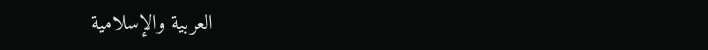العربية والإسلامية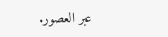عبر العصور.